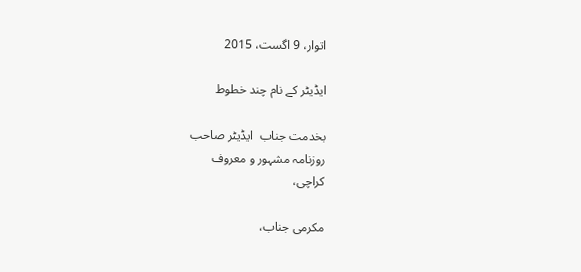اتوار، 9 اگست، 2015

ایڈیٹر کے نام چند خطوط

بخدمت جناب  ایڈیٹر صاحب
روزنامہ مشہور و معروف
کراچی،

مکرمی جناب،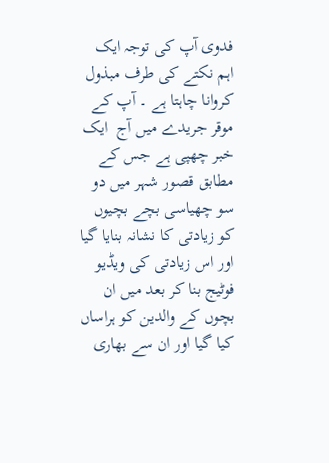فدوی آپ کی توجہ ایک اہم نکتے کی طرف مبذول کروانا چاہتا ہے ۔ آپ کے موقر جریدے میں آج  ایک خبر چھپی ہے جس کے مطابق قصور شہر میں دو سو چھیاسی بچے بچیوں کو زیادتی کا نشانہ بنایا گیا اور اس زیادتی کی ویڈیو فوٹیج بنا کر بعد میں ان بچوں کے والدین کو ہراساں کیا گیا اور ان سے بھاری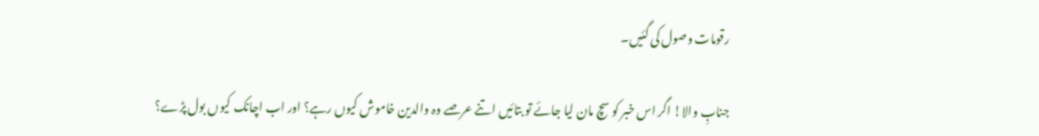رقومات وصول کی گئیں۔

جنابِ والا! اگر اس خبر کو سچ مان لیا جائے تو بتائیں اتنے عرصے وہ والدین خاموش کیوں رہے؟ اور اب اچانک کیوں بول پڑے؟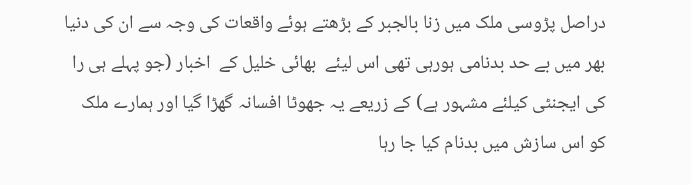دراصل پڑوسی ملک میں زنا بالجبر کے بڑھتے ہوئے واقعات کی وجہ سے ان کی دنیا بھر میں بے حد بدنامی ہورہی تھی اس لیئے  بھائی خلیل کے  اخبار (جو پہلے ہی را کی ایجنٹی کیلئے مشہور ہے) کے زریعے یہ جھوٹا افسانہ گھڑا گیا اور ہمارے ملک کو اس سازش میں بدنام کیا جا رہا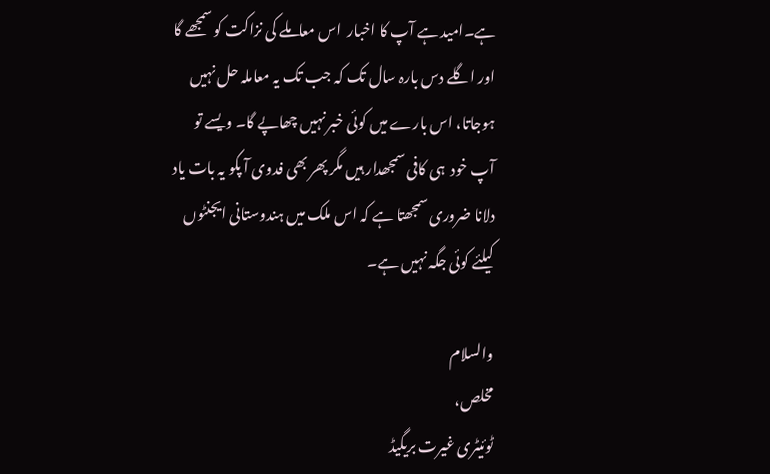ہے۔امید ہے آپ کا اخبار  اس معاملے کی نزاکت کو سمجھے گا اور اگلے دس بارہ سال تک کہ جب تک یہ معاملہ حل نہیں ہوجاتا، اس بارے میں کوئی خبر نہیں چھاپے گا۔ ویسے تو آپ خود  ہی کافی سمجھدار ہیں مگر پھر بھی فدوی آ پکو یہ بات یاد دلانا ضروری سمجھتا ہے کہ اس ملک میں ہندوستانی ایجنٹوں کیلئے کوئی جگہ نہیں ہے۔

والسلام
مخلص،
ٹوئیٹری غیرت بریگیڈ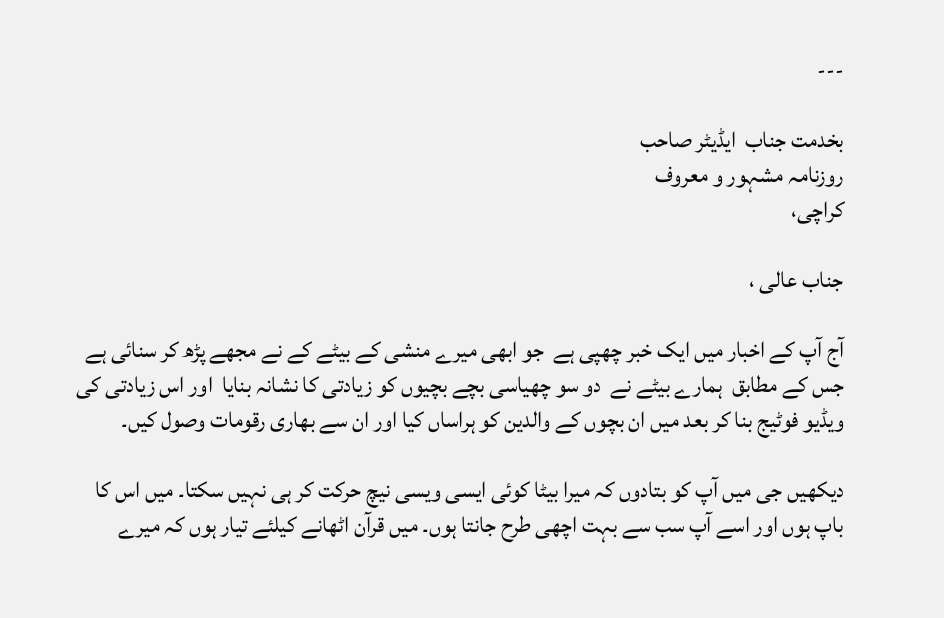---

بخدمت جناب  ایڈیٹر صاحب
روزنامہ مشہور و معروف
کراچی،

جناب عالی ،

آج آپ کے اخبار میں ایک خبر چھپی ہے  جو ابھی میرے منشی کے بیٹے کے نے مجھے پڑھ کر سنائی ہے جس کے مطابق  ہمارے بیٹے نے  دو سو چھیاسی بچے بچیوں کو زیادتی کا نشانہ بنایا  اور اس زیادتی کی ویڈیو فوٹیج بنا کر بعد میں ان بچوں کے والدین کو ہراساں کیا اور ان سے بھاری رقومات وصول کیں۔

دیکھیں جی میں آپ کو بتادوں کہ میرا بیٹا کوئی ایسی ویسی نیچ حرکت کر ہی نہیں سکتا۔ میں اس کا باپ ہوں اور اسے آپ سب سے بہت اچھی طرح جانتا ہوں۔ میں قرآن اٹھانے کیلئے تیار ہوں کہ میرے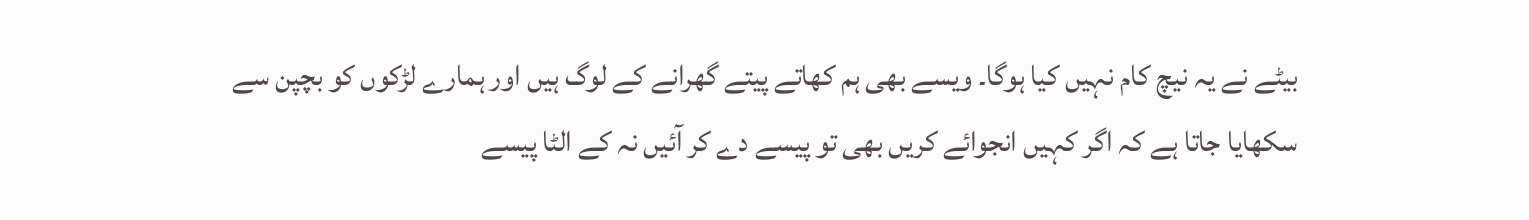بیٹے نے یہ نیچ کام نہیں کیا ہوگا۔ ویسے بھی ہم کھاتے پیتے گھرانے کے لوگ ہیں اور ہمارے لڑکوں کو بچپن سے سکھایا جاتا ہے کہ اگر کہیں انجوائے کریں بھی تو پیسے دے کر آئیں نہ کے الٹا پیسے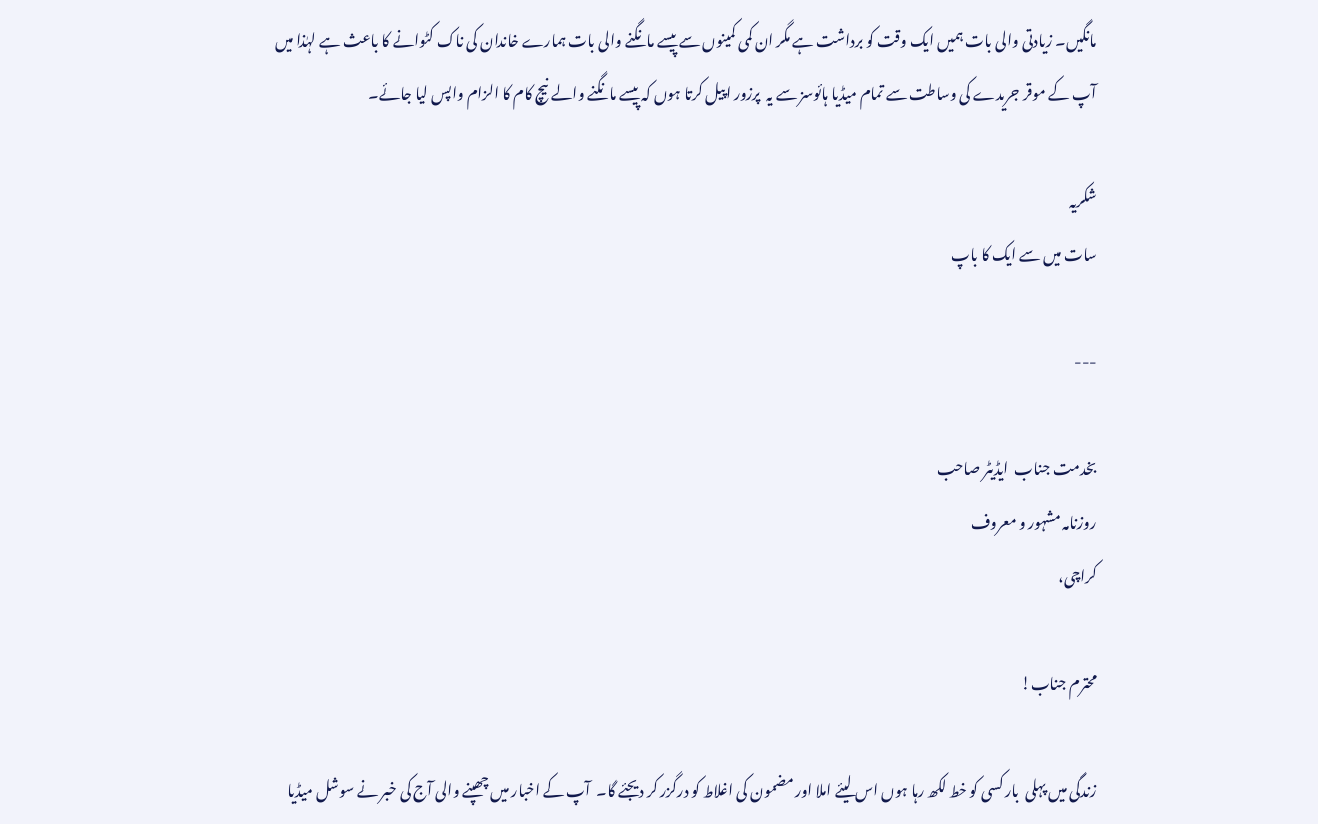مانگیں۔ زیادتی والی بات ہمیں ایک وقت کو برداشت ہے مگر ان کمی کمینوں سے پیسے مانگنے والی بات ہمارے خاندان کی ناک کٹوانے کا باعث ہے لہٰذا میں آپ کے موقر جریدے کی وساطت سے تمام میڈیا ہائوسز سے یہ  پرزور اپیل کرتا ہوں کہ پیسے مانگنے والے نیچ کام کا الزام واپس لیا جائے۔

شکریہ
سات میں سے ایک کا باپ

---

بخدمت جناب  ایڈیٹر صاحب
روزنامہ مشہور و معروف
کراچی،

محترم جناب!

زندگی میں پہلی  بار کسی کو خط لکھ رہا ہوں اس لیئے املا اور مضمون کی اغلاط کو درگزر کر دیجئے گا۔  آپ کے اخبار میں چھپنے والی آج کی خبر نے سوشل میڈیا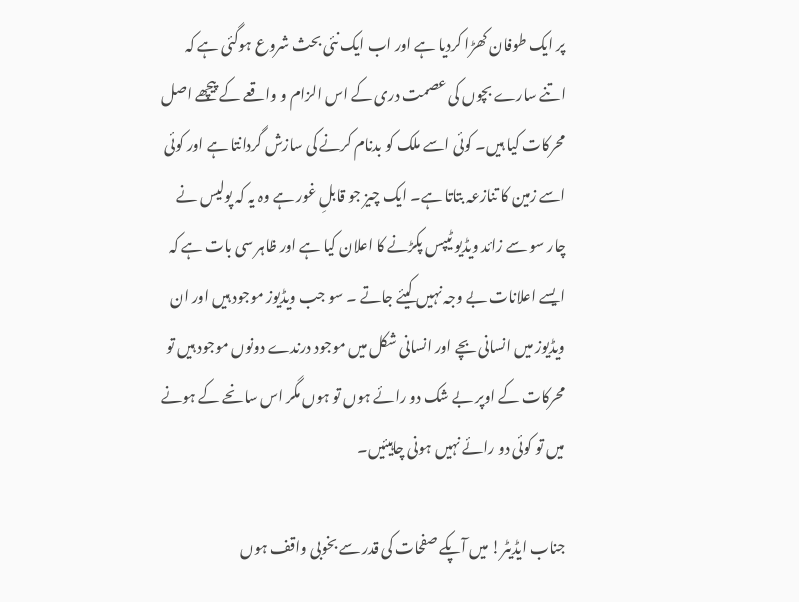پر ایک طوفان کھڑا کردیا ہے اور اب ایک نئی بحث شروع ہوگئی ہے کہ اتنے سارے بچوں کی عصمت دری کے اس الزام و واقعے کے پیچھے اصل محرکات کیا ہیں۔ کوئی اسے ملک کو بدنام کرنے کی سازش گردانتا ہے اور کوئی اسے زمین کا تنازعہ بتاتا ہے۔ ایک چیز جو قابلِ غور ہے وہ یہ کہ پولیس نے چار سو سے زائد ویڈیو ٹیپس پکڑنے کا اعلان کیا ہے اور ظاہر سی بات ہے کہ ایسے اعلانات بے وجہ نہیں کیئے جاتے ۔ سو جب ویڈیوز موجود ہیں اور ان ویڈیوز میں انسانی بچے اور انسانی شکل میں موجود درندے دونوں موجود ہیں تو محرکات کے اوپر بے شک دو رائے ہوں تو ہوں مگر اس سانحے کے ہونے میں تو کوئی دو رائے نہیں ہونی چاہیئیں۔

جناب ایڈیٹر! میں آپکے صفحات کی قدر سے بخوبی واقف ہوں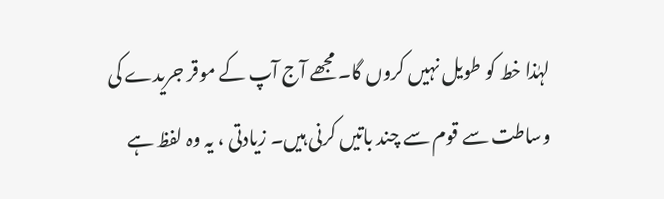لہٰذا خط کو طویل نہیں کروں گا۔ مجھے آج آپ کے موقر جریدے کی وساطت سے قوم سے چند باتیں کرنی ہیں۔ زیادتی ، یہ وہ لفظ ہے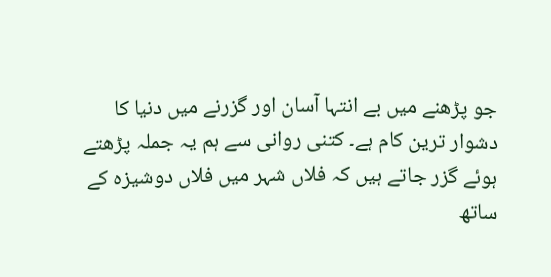جو پڑھنے میں بے انتہا آسان اور گزرنے میں دنیا کا دشوار ترین کام ہے۔ کتنی روانی سے ہم یہ جملہ پڑھتے ہوئے گزر جاتے ہیں کہ فلاں شہر میں فلاں دوشیزہ کے ساتھ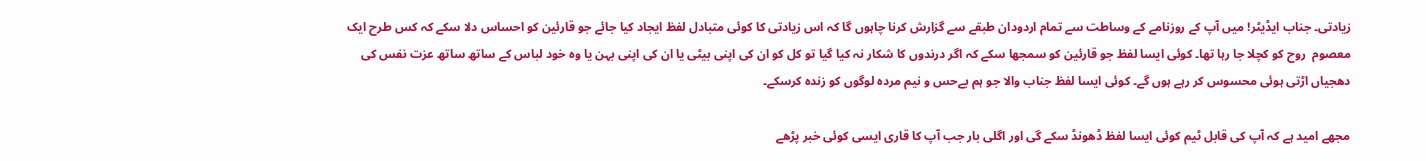زیادتی۔ جناب ایڈیٹر! میں آپ کے روزنامے کے وساطت سے تمام اردودان طبقے سے گزارش کرنا چاہوں گا کہ اس زیادتی کا کوئی متبادل لفظ ایجاد کیا جائے جو قارئین کو احساس دلا سکے کہ کس طرح ایک معصوم  روح کو کچلا جا رہا تھا۔ کوئی ایسا لفظ جو قارئین کو سمجھا سکے کہ اگر درندوں کا شکار نہ کیا گیا تو کل کو ان کی اپنی بیٹی یا ان کی اپنی بہن یا وہ خود لباس کے ساتھ ساتھ عزت نفس کی دھجیاں اڑتی ہوئی محسوس کر رہے ہوں گے۔ کوئی ایسا لفظ جناب والا جو ہم بےحس و نیم مردہ لوگوں کو زندہ کرسکے۔

مجھے امید ہے کہ آپ کی قابل ٹیم کوئی ایسا لفظ ڈھونڈ سکے گی اور اگلی بار جب آپ کا قاری ایسی کوئی خبر پڑھے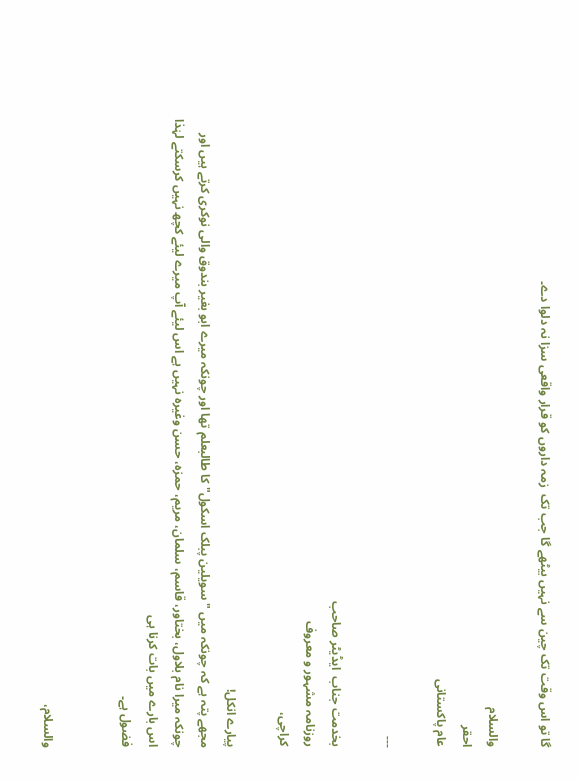گا تو اس وقت تک چین سے نہیں بیٹھے گا جب تک  زمہ داروں کو قرار واقعی سزا نہ دلوا دے۔

والسلام
احقر
عام پاکستانی

---

بخدمت جناب  ایڈیٹر صاحب
روزنامہ مشہور و معروف
کراچی،

پیارے انکل!
مجھے پتہ ہے کہ چونکہ میں "سویلین پبلک اسکول" کا طالبعلم تھا اور چونکہ میرے ابو بغیر بندوق والی نوکری کرتے ہیں اور چونکہ میرا نام بلاول، بختاور، قاسم، سلمان، مریم، حمزہ، حسن وغیرہ نہیں ہے اس لیئے آپ میرے لیئے کچھ نہیں کرسکتے لہٰذا اس بارے میں بات کرنا ہی
فضول ہے۔


والسلام،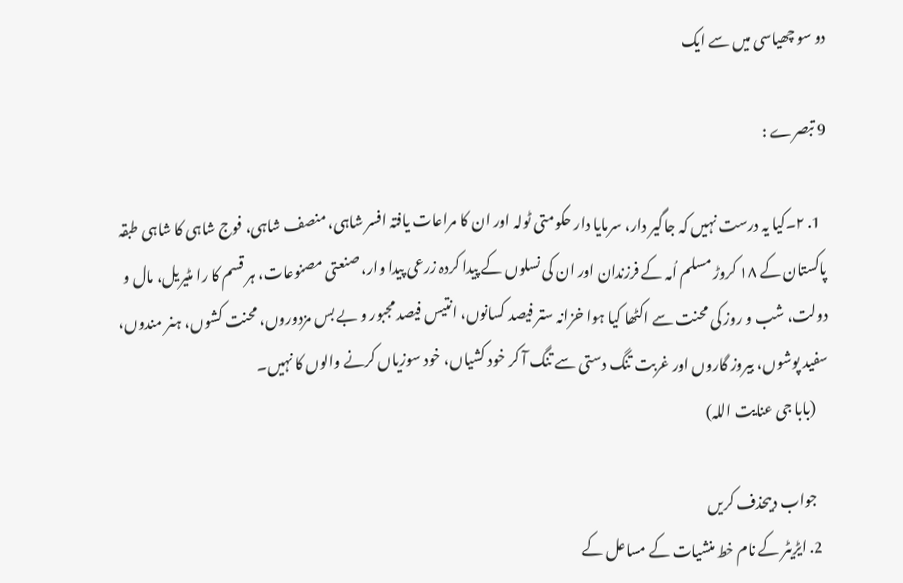دو سو چھیاسی میں سے ایک

9 تبصرے :

  1. ۲۔کیا یہ درست نہیں کہ جاگیر دار، سرمایا دار حکومتی ٹولہ اور ان کا مراعات یافتہ افسر شاہی، منصف شاہی، فوج شاہی کا شاہی طبقہ پاکستان کے ۱۸ کروڑ مسلم اُمہ کے فرزندان اور ان کی نسلوں کے پیدا کردہ زرعی پیدا وار، صنعتی مصنوعات، ہر قسم کا را مٹیریل، مال و دولت، شب و روز کی محنت سے اکٹھا کیا ہوا خزانہ ستر فیصد کسانوں، انتیس فیصد مجبور و بے بس مزدوروں، محنت کشوں، ہنر مندوں، سفید پوشوں، بیروز گاروں اور غربت تنگ دستی سے تنگ آ کر خود کشیاں، خود سوزیاں کرنے والوں کا نہیں۔
    (بابا جی عنایت اللہ)

    جواب دیںحذف کریں
  2. ایڑیٹر کے نام خط منشیات کے مساعل کے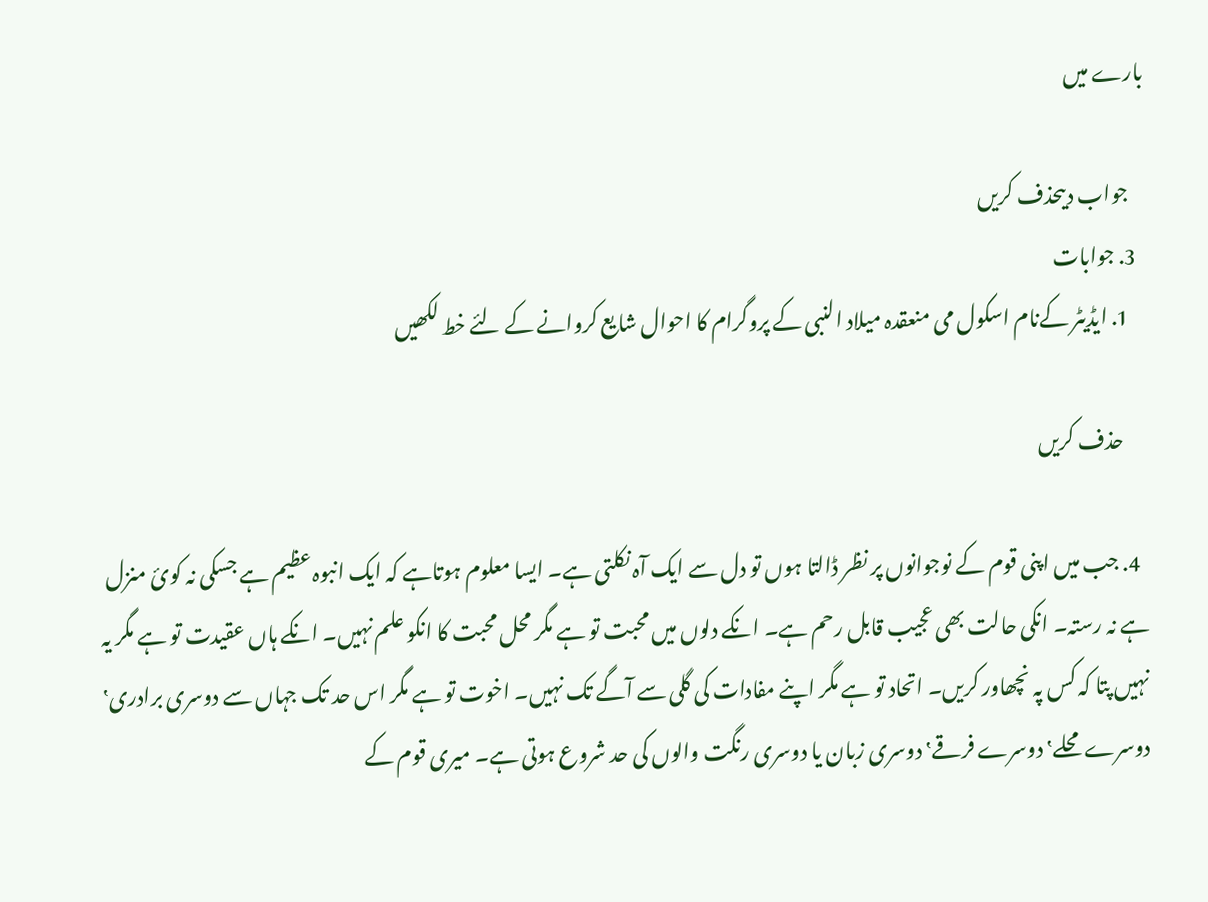بارے میں

    جواب دیںحذف کریں
  3. جوابات
    1. ایڈیٹر کےنام اسکول می منعقدہ میلاد النبی کے پروگرام کا احوال شایع کروانے کے لئے خط لکھیں

      حذف کریں

  4. جب میں اپنی قوم کے نوجوانوں پر نظر ڈالتا ہوں تو دل سے ایک آہ نکلتی ہے۔ ایسا معلوم ہوتاہے کہ ایک انبوہ عظیم ہے جسکی نہ کوئ منزل ہے نہ رستہ۔ انکی حالت بھی عجیب قابل رحم ہے۔ انکے دلوں میں محبت تو ہے مگر محل محبت کا انکو علم نہیں۔ انکے ہاں عقیدت تو ہے مگر یہ نہیں پتا کہ کس پہ نچھاور کریں۔ اتحاد تو ہے مگر اپنے مفادات کی گلی سے آگے تک نہیں۔ اخوت تو ہے مگر اس حد تک جہاں سے دوسری برادری‛ دوسرے محلے‛ دوسرے فرقے‛ دوسری زبان یا دوسری رنگت والوں کی حد شروع ہوتی ہے۔ میری قوم کے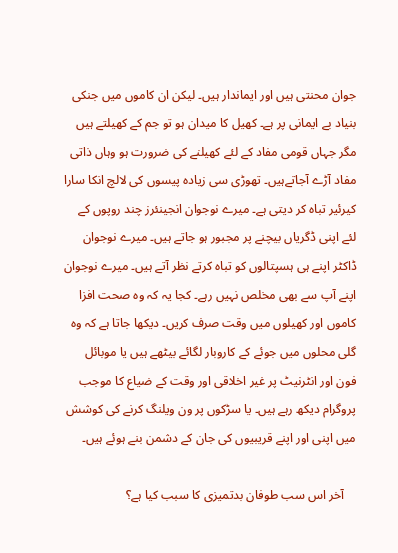جوان محنتی ہیں اور ایماندار ہیں۔ لیکن ان کاموں میں جنکی بنیاد بے ایمانی پر ہے۔ کھیل کا میدان ہو تو جم کے کھیلتے ہیں مگر جہاں قومی مفاد کے لئے کھیلنے کی ضرورت ہو وہاں ذاتی مفاد آڑے آجاتےہیں۔ تھوڑی سی زیادہ پیسوں کی لالچ انکا سارا کیرئیر تباہ کر دیتی ہے۔ میرے نوجوان انجینئرز چند روپوں کے لئے اپنی ڈگریاں بیچنے پر مجبور ہو جاتے ہیں۔ میرے نوجوان ڈاکٹر اپنے ہی ہسپتالوں کو تباہ کرتے نظر آتے ہیں۔ میرے نوجوان اپنے آپ سے بھی مخلص نہیں رہے۔ کجا یہ کہ وہ صحت افزا کاموں اور کھیلوں میں وقت صرف کریں۔ دیکھا جاتا ہے کہ وہ گلی محلوں میں جوئے کے کاروبار لگائے بیٹھے ہیں یا موبائل فون اور انٹرنیٹ پر غیر اخلاقی اور وقت کے ضیاع کا موجب پروگرام دیکھ رہے ہیں۔ یا سڑکوں پر ون ویلنگ کرنے کی کوشش میں اپنی اور اپنے قریبیوں کی جان کے دشمن بنے ہوئے ہیں۔

    آخر اس سب طوفان بدتمیزی کا سبب کیا ہے؟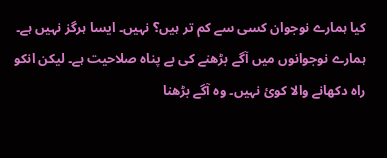کیا ہمارے نوجوان کسی سے کم تر ہیں؟ نہیں۔ ایسا ہرگز نہیں ہے۔ ہمارے نوجوانوں میں آگے بڑھنے کی بے پناہ صلاحیت ہے۔ لیکن انکو راہ دکھانے والا کوئ نہیں۔ وہ آگے بڑھنا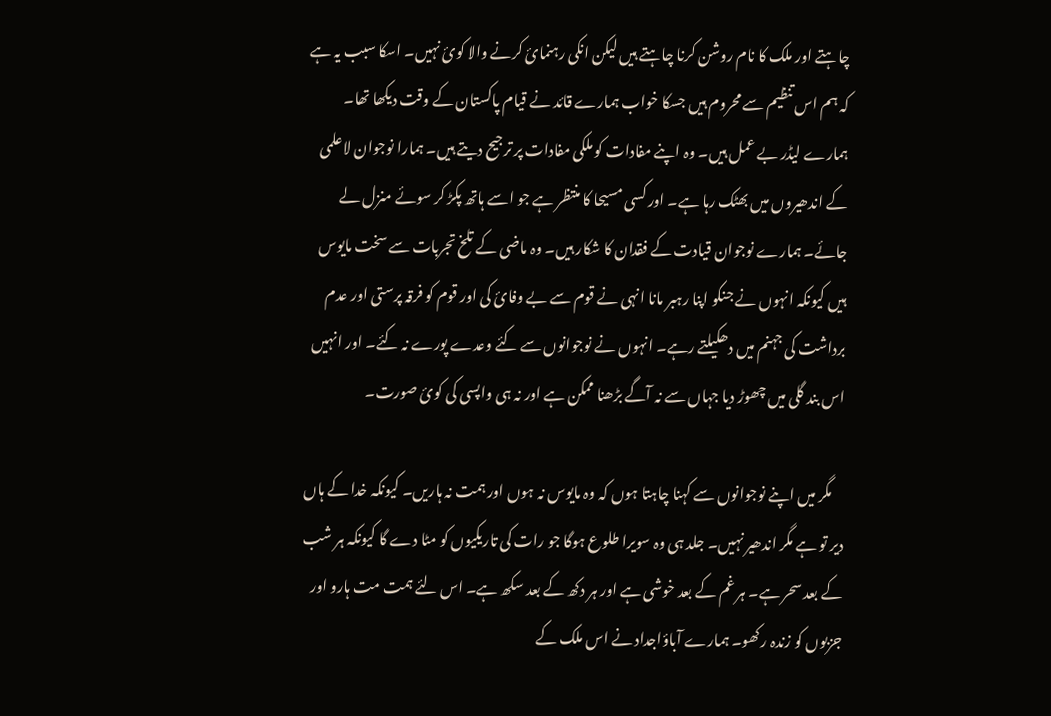چاہتے اور ملک کا نام روشن کرنا چاہتے ہیں لیکن انکی رہنمائ کرنے والا کوئ نہیں۔ اسکا سبب یہ ہے کہ ہم اس تنظیم سے محروم ہیں جسکا خواب ہمارے قائد نے قیام پاکستان کے وقت دیکھا تھا۔ ہمارے لیڈر بے عمل ہیں۔ وہ اپنے مفادات کو ملکی مفادات پر ترجیح دیتے ہیں۔ ہمارا نوجوان لاعلمی کے اندھیروں میں بھٹک رہا ہے۔ اور کسی مسیحا کا منتظر ہے جو اسے ہاتھ پکڑ کر سوئے منزل لے جائے۔ ہمارے نوجوان قیادت کے فقدان کا شکار ہیں۔ وہ ماضی کے تلخ تجربات سے سخت مایوس ہیں کیونکہ انہوں نے جنکو اپنا رہبر مانا انہی نے قوم سے بے وفائ کی اور قوم کو فرقہ پرستی اور عدم برداشت کی جہنم میں دھکیلتے رہے۔ انہوں نے نوجوانوں سے کئے وعدے پورے نہ کئے۔ اور انہیں اس بند گلی میں چھوڑ دیا جہاں سے نہ آگے بڑھنا ممکن ہے اور نہ ہی واپسی کی کوئ صورت۔

    مگر میں اپنے نوجوانوں سے کہنا چاہتا ہوں کہ وہ مایوس نہ ہوں اور ہمت نہ ہاریں۔ کیونکہ خدا کے ہاں دیر تو ہے مگر اندھیر نہیں۔ جلد ہی وہ سویرا طلوع ہوگا جو رات کی تاریکیوں کو مٹا دے گا کیونکہ ہر شب کے بعد سحر ہے۔ ہر غم کے بعد خوشی ہے اور ہر دکھ کے بعد سکھ ہے۔ اس لئے ہمت مت ہارو اور جزبوں کو زندہ رکھو۔ ہمارے آباؤاجداد نے اس ملک کے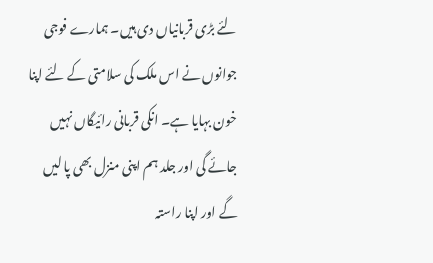لئے بڑی قربانیاں دی ہیں۔ ہمارے فوجی جوانوں نے اس ملک کی سلامتی کے لئے اپنا خون بہایا ہے۔ انکی قربانی رائیگاں نہیں جائے گی اور جلد ہم اپنی منزل بھی پا لیں گے اور اپنا راستہ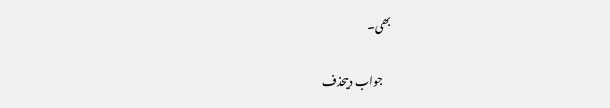بھی۔

    جواب دیںحذف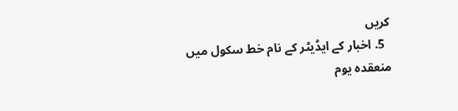کریں
  5. اخبار کے ایڈیٹر کے نام خط سکول میں منعقدہ یوم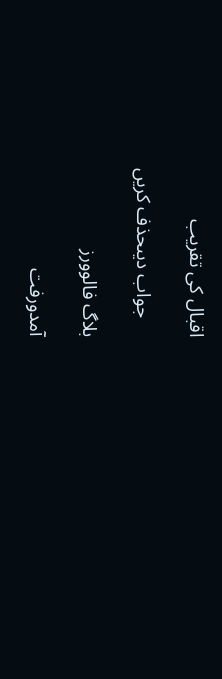اقبال کی تقریب

    جواب دیںحذف کریں

بلاگ فالوورز

آمدورفت